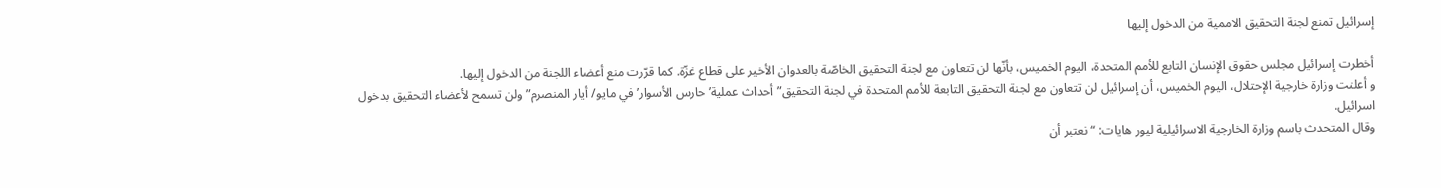إسرائيل تمنع لجنة التحقيق الاممية من الدخول إليها

أخطرت إسرائيل مجلس حقوق الإنسان التابع للأمم المتحدة، اليوم الخميس، بأنّها لن تتعاون مع لجنة التحقيق الخاصّة بالعدوان الأخير على قطاع غزّة. كما قرّرت منع أعضاء اللجنة من الدخول إليها.
و أعلنت وزارة خارجية الإحتلال، اليوم الخميس، أن إسرائيل لن تتعاون مع لجنة التحقيق التابعة للأمم المتحدة في لجنة التحقيق” أحداث عملية’ حارس الأسوار’ في مايو/ أيار المنصرم” ولن تسمح لأعضاء التحقيق بدخول اسرائيل.
وقال المتحدث باسم وزارة الخارجية الاسرائيلية ليور هايات: “نعتبر أن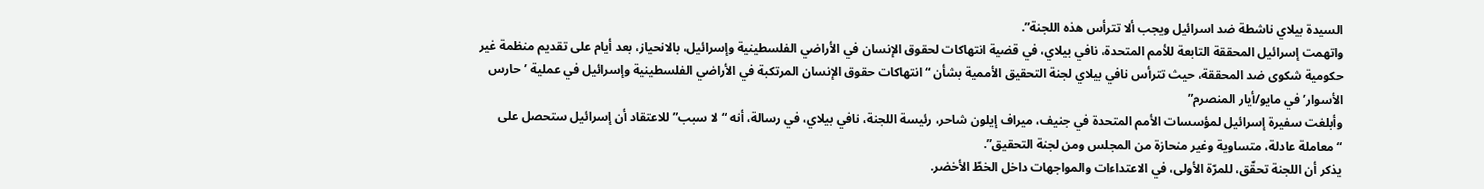السيدة بيلاي ناشطة ضد اسرائيل ويجب ألا تترأس هذه اللجنة”.
واتهمت إسرائيل المحققة التابعة للأمم المتحدة، نافي بيلاي، في قضية انتهاكات لحقوق الإنسان في الأراضي الفلسطينية وإسرائيل، بالانحياز، بعد أيام على تقديم منظمة غير حكومية شكوى ضد المحققة، حيث تترأس نافي بيلاي لجنة التحقيق الأممية بشأن “انتهاكات حقوق الإنسان المرتكبة في الأراضي الفلسطينية وإسرائيل في عملية ’حارس الأسوار’ في مايو/أيار المنصرم”
وأبلغت سفيرة إسرائيل لمؤسسات الأمم المتحدة في جنيف، ميراف إيلون شاحر، رئيسة اللجنة، نافي بيلاي، في رسالة، أنه “لا سبب” للاعتقاد أن إسرائيل ستحصل على “معاملة عادلة، متساوية وغير منحازة من المجلس ومن لجنة التحقيق”.
يذكر أن اللجنة تحقّق، للمرّة الأولى، في الاعتداءات والمواجهات داخل الخطّ الأخضر.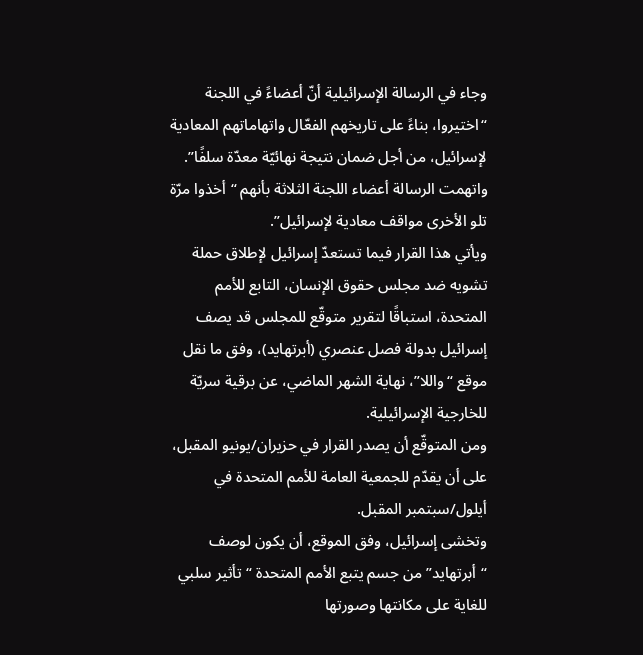وجاء في الرسالة الإسرائيلية أنّ أعضاءً في اللجنة “اختيروا، بناءً على تاريخهم الفعّال واتهاماتهم المعادية لإسرائيل، من أجل ضمان نتيجة نهائيّة معدّة سلفًا”. واتهمت الرسالة أعضاء اللجنة الثلاثة بأنهم “أخذوا مرّة تلو الأخرى مواقف معادية لإسرائيل”.
ويأتي هذا القرار فيما تستعدّ إسرائيل لإطلاق حملة تشويه ضد مجلس حقوق الإنسان، التابع للأمم المتحدة، استباقًا لتقرير متوقّع للمجلس قد يصف إسرائيل بدولة فصل عنصري (أبرتهايد)، وفق ما نقل موقع “واللا”، نهاية الشهر الماضي، عن برقية سريّة للخارجية الإسرائيلية.
ومن المتوقّع أن يصدر القرار في حزيران/يونيو المقبل، على أن يقدّم للجمعية العامة للأمم المتحدة في أيلول/سبتمبر المقبل.
وتخشى إسرائيل، وفق الموقع، أن يكون لوصف “أبرتهايد” من جسم يتبع الأمم المتحدة “تأثير سلبي للغاية على مكانتها وصورتها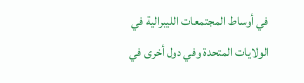في أوساط المجتمعات الليبرالية في الولايات المتحدة وفي دول أخرى في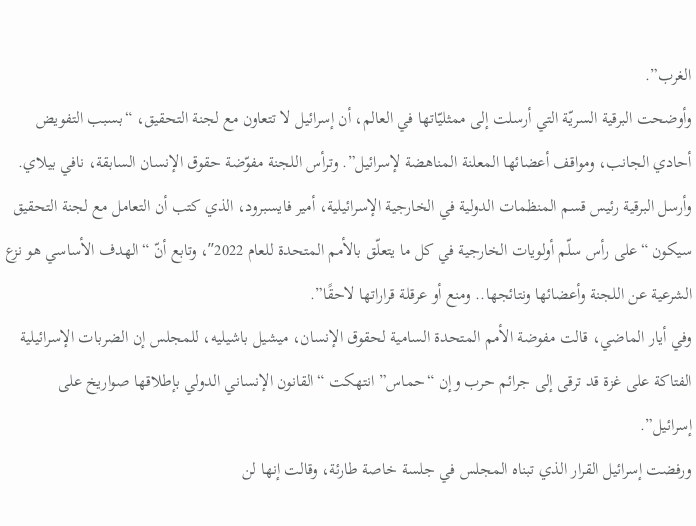الغرب”.
وأوضحت البرقية السريّة التي أرسلت إلى ممثليّاتها في العالم، أن إسرائيل لا تتعاون مع لجنة التحقيق، “بسبب التفويض أحادي الجانب، ومواقف أعضائها المعلنة المناهضة لإسرائيل”. وترأس اللجنة مفوّضة حقوق الإنسان السابقة، نافي بيلاي.
وأرسل البرقية رئيس قسم المنظمات الدولية في الخارجية الإسرائيلية، أمير فايسبرود، الذي كتب أن التعامل مع لجنة التحقيق سيكون “على رأس سلّم أولويات الخارجية في كل ما يتعلّق بالأمم المتحدة للعام 2022″، وتابع أنّ “الهدف الأساسي هو نزع الشرعية عن اللجنة وأعضائها ونتائجها.. ومنع أو عرقلة قراراتها لاحقًا”.
وفي أيار الماضي، قالت مفوضة الأمم المتحدة السامية لحقوق الإنسان، ميشيل باشيليه، للمجلس إن الضربات الإسرائيلية الفتاكة على غزة قد ترقى إلى جرائم حرب وإن “حماس” انتهكت “القانون الإنساني الدولي بإطلاقها صواريخ على إسرائيل”.
ورفضت إسرائيل القرار الذي تبناه المجلس في جلسة خاصة طارئة، وقالت إنها لن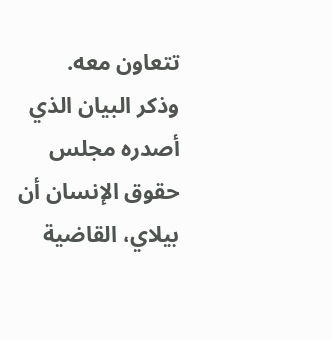تتعاون معه.
وذكر البيان الذي أصدره مجلس حقوق الإنسان أن بيلاي، القاضية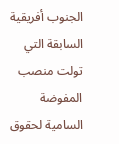الجنوب أفريقية السابقة التي تولت منصب المفوضة السامية لحقوق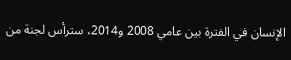الإنسان في الفترة بين عامي 2008 و2014، سترأس لجنة من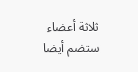ثلاثة أعضاء ستضم أيضا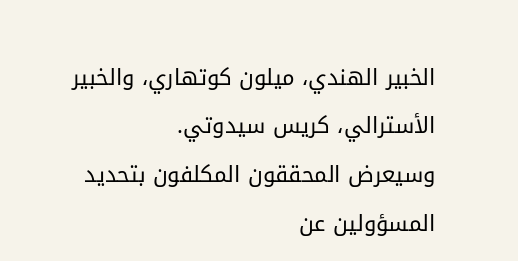الخبير الهندي، ميلون كوتهاري، والخبير الأسترالي، كريس سيدوتي.
وسيعرض المحققون المكلفون بتحديد المسؤولين عن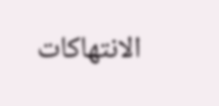الانتهاكات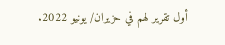أول تقرير لهم في حزيران/ يونيو 2022.